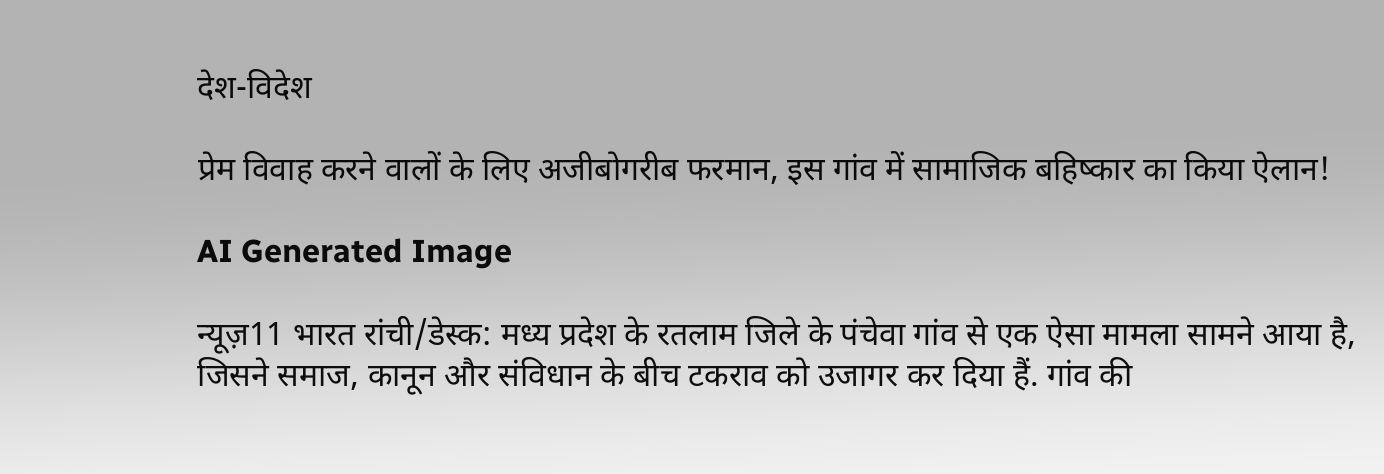देश-विदेश

प्रेम विवाह करने वालों के लिए अजीबोगरीब फरमान, इस गांव में सामाजिक बहिष्कार का किया ऐलान!

AI Generated Image

न्यूज़11 भारत रांची/डेस्क: मध्य प्रदेश के रतलाम जिले के पंचेवा गांव से एक ऐसा मामला सामने आया है, जिसने समाज, कानून और संविधान के बीच टकराव को उजागर कर दिया हैं. गांव की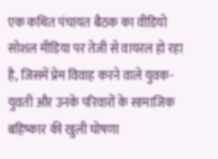एक कथित पंचायत बैठक का वीडियो सोशल मीडिया पर तेजी से वायरल हो रहा है, जिसमें प्रेम विवाह करने वाले युवक-युवती और उनके परिवारों के सामाजिक बहिष्कार की खुली घोषणा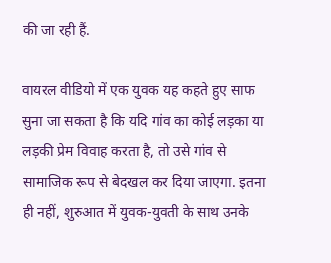की जा रही हैं.

वायरल वीडियो में एक युवक यह कहते हुए साफ सुना जा सकता है कि यदि गांव का कोई लड़का या लड़की प्रेम विवाह करता है, तो उसे गांव से सामाजिक रूप से बेदखल कर दिया जाएगा. इतना ही नहीं, शुरुआत में युवक-युवती के साथ उनके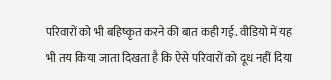परिवारों को भी बहिष्कृत करने की बात कही गई. वीडियो में यह भी तय किया जाता दिखता है कि ऐसे परिवारों को दूध नहीं दिया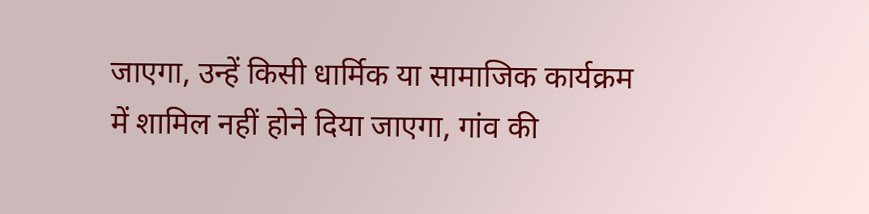जाएगा, उन्हें किसी धार्मिक या सामाजिक कार्यक्रम में शामिल नहीं होने दिया जाएगा, गांव की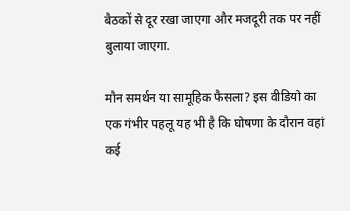बैठकों से दूर रखा जाएगा और मजदूरी तक पर नहीं बुलाया जाएगा.

मौन समर्थन या सामूहिक फैसला? इस वीडियो का एक गंभीर पहलू यह भी है कि घोषणा के दौरान वहां कई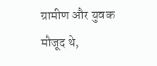ग्रामीण और युवक मौजूद थे,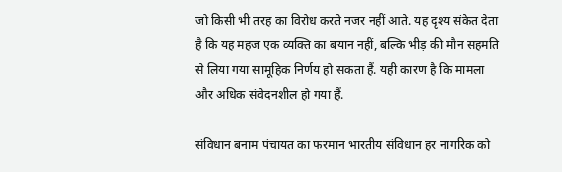जो किसी भी तरह का विरोध करते नजर नहीं आते. यह दृश्य संकेत देता है कि यह महज एक व्यक्ति का बयान नहीं, बल्कि भीड़ की मौन सहमति से लिया गया सामूहिक निर्णय हो सकता हैं. यही कारण है कि मामला और अधिक संवेदनशील हो गया हैं.

संविधान बनाम पंचायत का फरमान भारतीय संविधान हर नागरिक को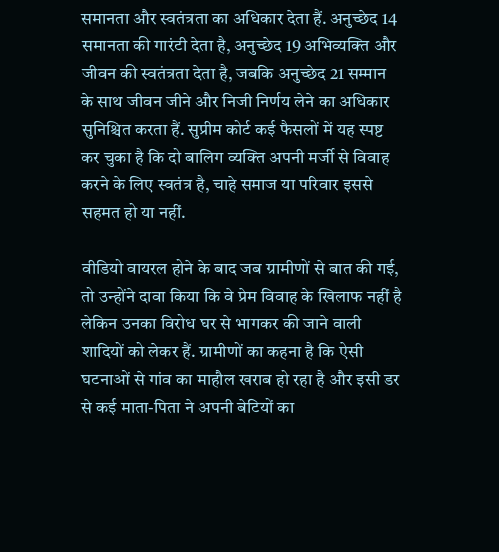समानता और स्वतंत्रता का अधिकार देता हैं. अनुच्छेद 14 समानता की गारंटी देता है, अनुच्छेद 19 अभिव्यक्ति और जीवन की स्वतंत्रता देता है, जबकि अनुच्छेद 21 सम्मान के साथ जीवन जीने और निजी निर्णय लेने का अधिकार सुनिश्चित करता हैं. सुप्रीम कोर्ट कई फैसलों में यह स्पष्ट कर चुका है कि दो बालिग व्यक्ति अपनी मर्जी से विवाह करने के लिए स्वतंत्र है, चाहे समाज या परिवार इससे सहमत हो या नहीं.

वीडियो वायरल होने के बाद जब ग्रामीणों से बात की गई, तो उन्होंने दावा किया कि वे प्रेम विवाह के खिलाफ नहीं है लेकिन उनका विरोध घर से भागकर की जाने वाली शादियों को लेकर हैं. ग्रामीणों का कहना है कि ऐसी घटनाओं से गांव का माहौल खराब हो रहा है और इसी डर से कई माता-पिता ने अपनी बेटियों का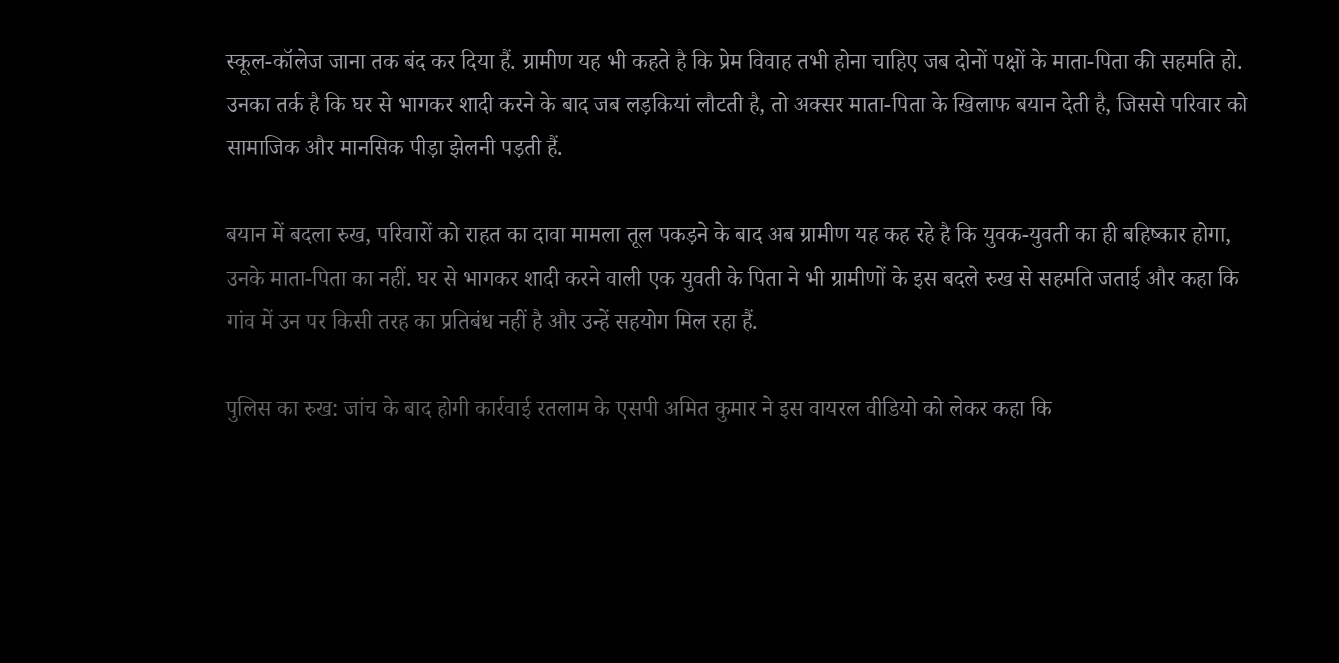स्कूल-कॉलेज जाना तक बंद कर दिया हैं. ग्रामीण यह भी कहते है कि प्रेम विवाह तभी होना चाहिए जब दोनों पक्षों के माता-पिता की सहमति हो. उनका तर्क है कि घर से भागकर शादी करने के बाद जब लड़कियां लौटती है, तो अक्सर माता-पिता के खिलाफ बयान देती है, जिससे परिवार को सामाजिक और मानसिक पीड़ा झेलनी पड़ती हैं.

बयान में बदला रुख, परिवारों को राहत का दावा मामला तूल पकड़ने के बाद अब ग्रामीण यह कह रहे है कि युवक-युवती का ही बहिष्कार होगा, उनके माता-पिता का नहीं. घर से भागकर शादी करने वाली एक युवती के पिता ने भी ग्रामीणों के इस बदले रुख से सहमति जताई और कहा कि गांव में उन पर किसी तरह का प्रतिबंध नहीं है और उन्हें सहयोग मिल रहा हैं.

पुलिस का रुख: जांच के बाद होगी कार्रवाई रतलाम के एसपी अमित कुमार ने इस वायरल वीडियो को लेकर कहा कि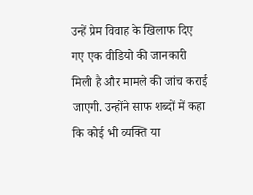उन्हें प्रेम विवाह के खिलाफ दिए गए एक वीडियो की जानकारी मिली है और मामले की जांच कराई जाएगी. उन्होंने साफ शब्दों में कहा कि कोई भी व्यक्ति या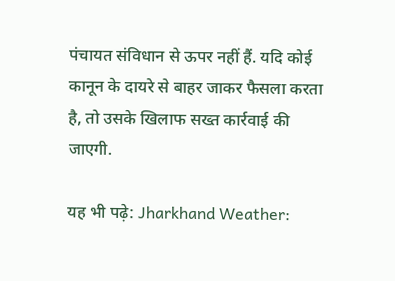पंचायत संविधान से ऊपर नहीं हैं. यदि कोई कानून के दायरे से बाहर जाकर फैसला करता है, तो उसके खिलाफ सख्त कार्रवाई की जाएगी.

यह भी पढ़े: Jharkhand Weather: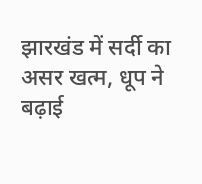झारखंड में सर्दी का असर खत्म, धूप ने बढ़ाई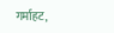गर्माहट,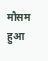मौसम हुआ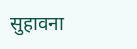सुहावना